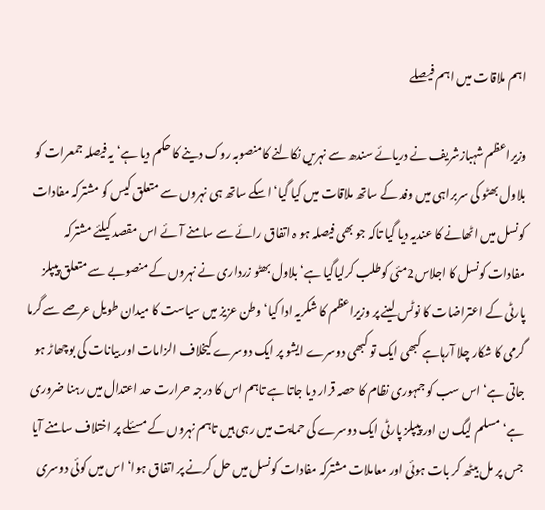اہم ملاقات میں اہم فیصلے

وزیراعظم شہبازشریف نے دریائے سندھ سے نہریں نکالنے کامنصوبہ روک دینے کا حکم دیا ہے‘ یہ فیصلہ جمعرات کو بلاول بھٹو کی سربراہی میں وفد کے ساتھ ملاقات میں کیا گیا‘ اسکے ساتھ ہی نہروں سے متعلق کیس کو مشترکہ مفادات کونسل میں اٹھانے کا عندیہ دیا گیا تاکہ جو بھی فیصلہ ہو ہ اتفاق رائے سے سامنے آئے اس مقصد کیلئے مشترکہ مفادات کونسل کا اجلاس2مئی کوطلب کرلیاگیا ہے‘ بلاول بھٹو زرداری نے نہروں کے منصوبے سے متعلق پیپلز پارٹی کے اعتراضات کا نوٹس لینے پر وزیراعظم کا شکریہ ادا کیا‘ وطن عزیز میں سیاست کا میدان طویل عرصے سے گرما گرمی کا شکار چلا آرہاہے کبھی ایک تو کبھی دوسرے ایشو پر ایک دوسرے کیخلاف الزامات اور بیانات کی بوچھاڑ ہو جاتی ہے‘ اس سب کو جمہوری نظام کا حصہ قرار دیا جاتا ہے تاہم اس کا درجہ حرارت حد اعتدال میں رہنا ضروری ہے‘ مسلم لیگ ن اور پیپلز پارٹی ایک دوسرے کی حمایت میں رہی ہیں تاہم نہروں کے مسئلے پر اختلاف سامنے آیا جس پر مل بیٹھ کر بات ہوئی اور معاملات مشترکہ مفادات کونسل میں حل کرنے پر اتفاق ہوا‘ اس میں کوئی دوسری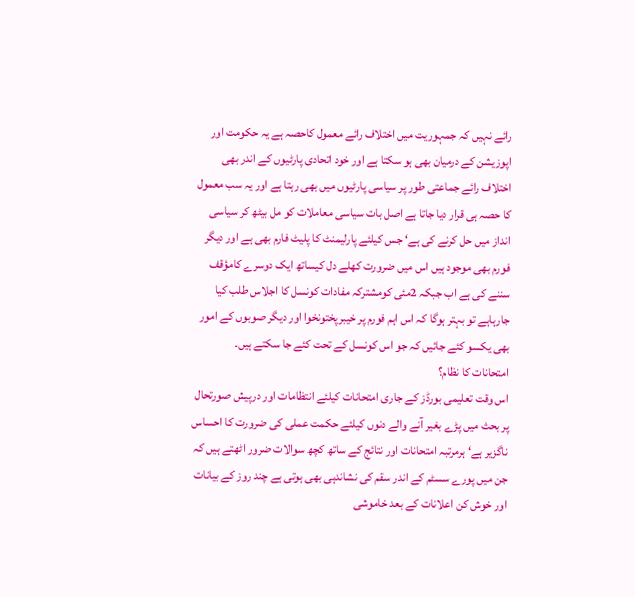رائے نہیں کہ جمہوریت میں اختلاف رائے معمول کاحصہ ہے یہ حکومت اور اپوزیشن کے درمیان بھی ہو سکتا ہے اور خود اتحادی پارٹیوں کے اندر بھی اختلاف رائے جماعتی طور پر سیاسی پارٹیوں میں بھی رہتا ہے اور یہ سب معمول کا حصہ ہی قرار دیا جاتا ہے اصل بات سیاسی معاملات کو مل بیٹھ کر سیاسی انداز میں حل کرنے کی ہے‘ جس کیلئے پارلیمنٹ کا پلیٹ فارم بھی ہے اور دیگر فورم بھی موجود ہیں اس میں ضرورت کھلے دل کیساتھ ایک دوسرے کامؤقف سننے کی ہے اب جبکہ 2مئی کومشترکہ مفادات کونسل کا اجلاس طلب کیا جارہاہے تو بہتر ہوگا کہ اس اہم فورم پر خیبرپختونخوا اور دیگر صوبوں کے امور بھی یکسو کئے جائیں کہ جو اس کونسل کے تحت کئے جا سکتے ہیں۔
امتحانات کا نظام؟
اس وقت تعلیمی بورڈز کے جاری امتحانات کیلئے انتظامات اور درپیش صورتحال پر بحث میں پڑے بغیر آنے والے دنوں کیلئے حکمت عملی کی ضرورت کا احساس ناگزیر ہے‘ ہرمرتبہ امتحانات اور نتائج کے ساتھ کچھ سوالات ضرور اٹھتے ہیں کہ جن میں پورے سسٹم کے اندر سقم کی نشاندہی بھی ہوتی ہے چند روز کے بیانات اور خوش کن اعلانات کے بعد خاموشی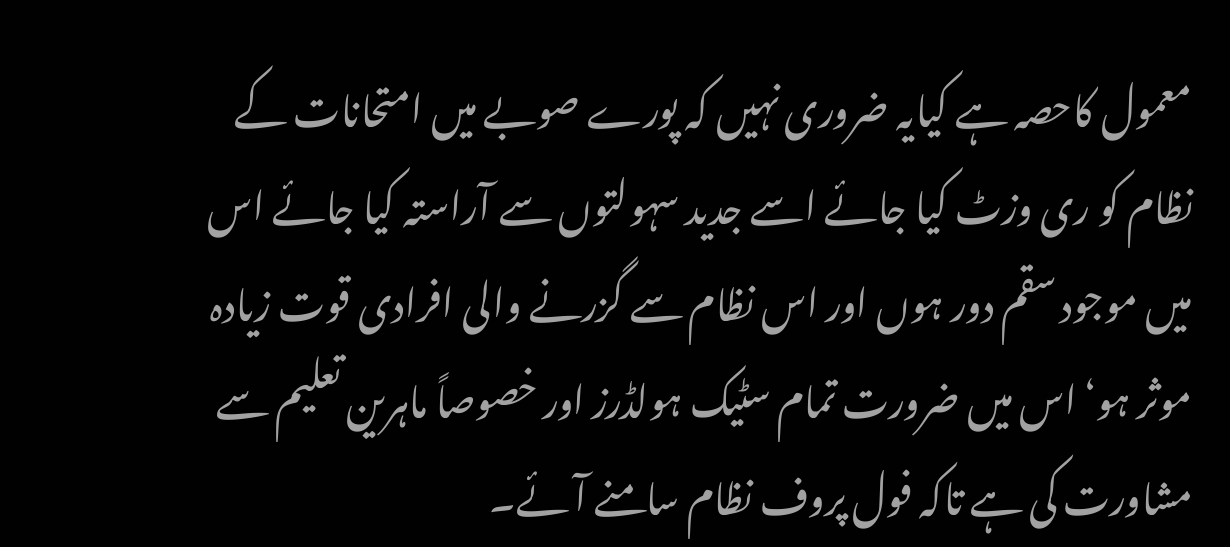معمول کاحصہ ہے کیایہ ضروری نہیں کہ پورے صوبے میں امتحانات کے نظام کو ری وزٹ کیا جائے اسے جدید سہولتوں سے آراستہ کیا جائے اس میں موجود سقم دور ہوں اور اس نظام سے گزرنے والی افرادی قوت زیادہ موثر ہو‘ اس میں ضرورت تمام سٹیک ہولڈرز اور خصوصاً ماہرین تعلیم سے مشاورت کی ہے تاکہ فول پروف نظام سامنے آئے۔